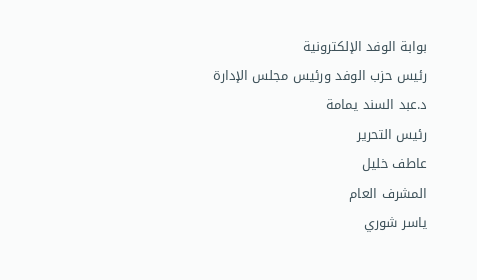بوابة الوفد الإلكترونية
رئيس حزب الوفد ورئيس مجلس الإدارة
د.عبد السند يمامة
رئيس التحرير
عاطف خليل
المشرف العام
ياسر شوري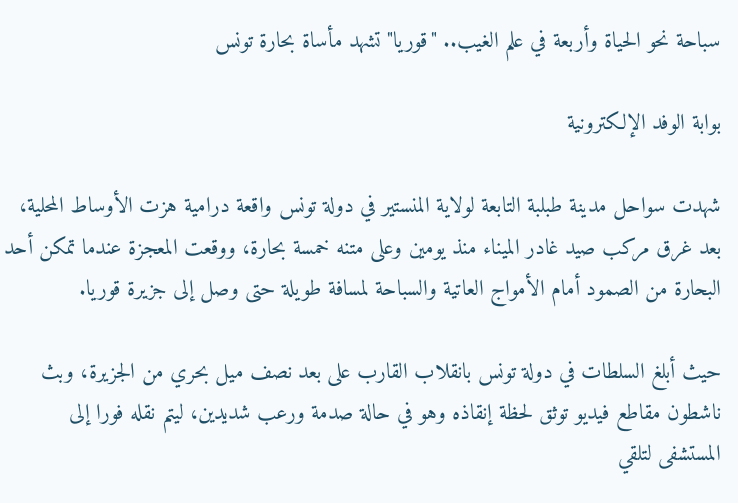سباحة نحو الحياة وأربعة في علم الغيب.. "قوريا" تشهد مأساة بحارة تونس

بوابة الوفد الإلكترونية

شهدت سواحل مدينة طبلبة التابعة لولاية المنستير في دولة تونس واقعة درامية هزت الأوساط المحلية، بعد غرق مركب صيد غادر الميناء منذ يومين وعلى متنه خمسة بحارة، ووقعت المعجزة عندما تمكن أحد البحارة من الصمود أمام الأمواج العاتية والسباحة لمسافة طويلة حتى وصل إلى جزيرة قوريا.

حيث أبلغ السلطات في دولة تونس بانقلاب القارب على بعد نصف ميل بحري من الجزيرة، وبث ناشطون مقاطع فيديو توثق لحظة إنقاذه وهو في حالة صدمة ورعب شديدين، ليتم نقله فورا إلى المستشفى لتلقي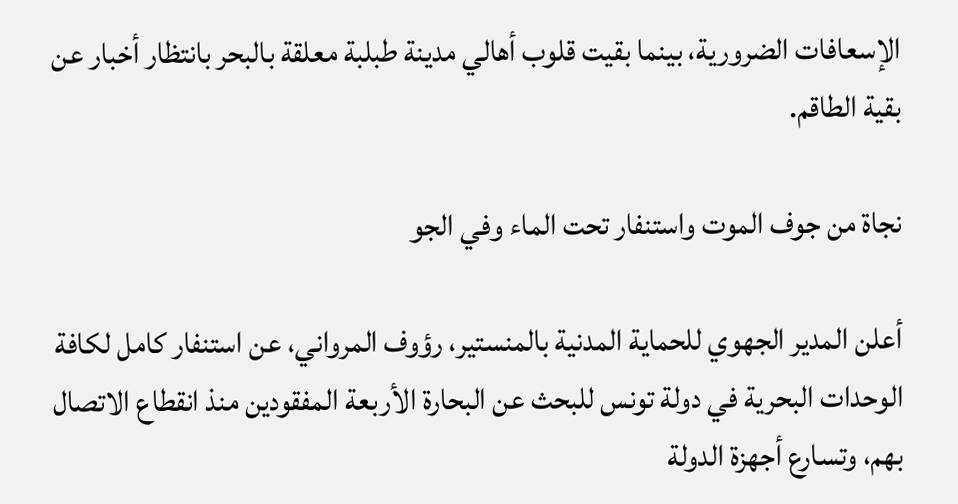الإسعافات الضرورية، بينما بقيت قلوب أهالي مدينة طبلبة معلقة بالبحر بانتظار أخبار عن بقية الطاقم.

نجاة من جوف الموت واستنفار تحت الماء وفي الجو

أعلن المدير الجهوي للحماية المدنية بالمنستير، رؤوف المرواني، عن استنفار كامل لكافة الوحدات البحرية في دولة تونس للبحث عن البحارة الأربعة المفقودين منذ انقطاع الاتصال بهم، وتسارع أجهزة الدولة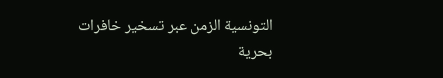التونسية الزمن عبر تسخير خافرات بحرية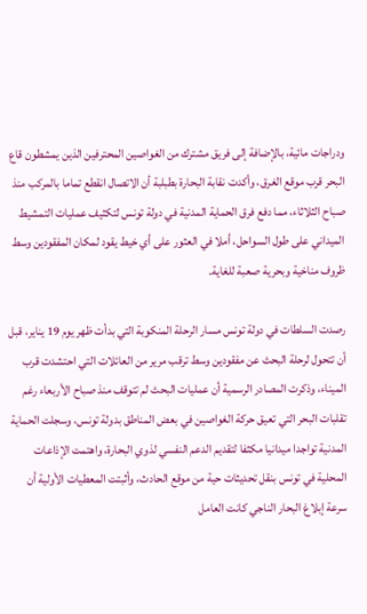ودراجات مائية، بالإضافة إلى فريق مشترك من الغواصين المحترفين الذين يمشطون قاع البحر قرب موقع الغرق، وأكدت نقابة البحارة بطبلبة أن الاتصال انقطع تماما بالمركب منذ صباح الثلاثاء، مما دفع فرق الحماية المدنية في دولة تونس لتكثيف عمليات التمشيط الميداني على طول السواحل، أملا في العثور على أي خيط يقود لمكان المفقودين وسط ظروف مناخية وبحرية صعبة للغاية.

رصدت السلطات في دولة تونس مسار الرحلة المنكوبة التي بدأت ظهر يوم 19 يناير، قبل أن تتحول لرحلة البحث عن مفقودين وسط ترقب مرير من العائلات التي احتشدت قرب الميناء، وذكرت المصادر الرسمية أن عمليات البحث لم تتوقف منذ صباح الأربعاء رغم تقلبات البحر التي تعيق حركة الغواصين في بعض المناطق بدولة تونس، وسجلت الحماية المدنية تواجدا ميدانيا مكثفا لتقديم الدعم النفسي لذوي البحارة، واهتمت الإذاعات المحلية في تونس بنقل تحديثات حية من موقع الحادث، وأثبتت المعطيات الأولية أن سرعة إبلاغ البحار الناجي كانت العامل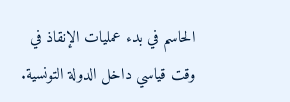الحاسم في بدء عمليات الإنقاذ في وقت قياسي داخل الدولة التونسية.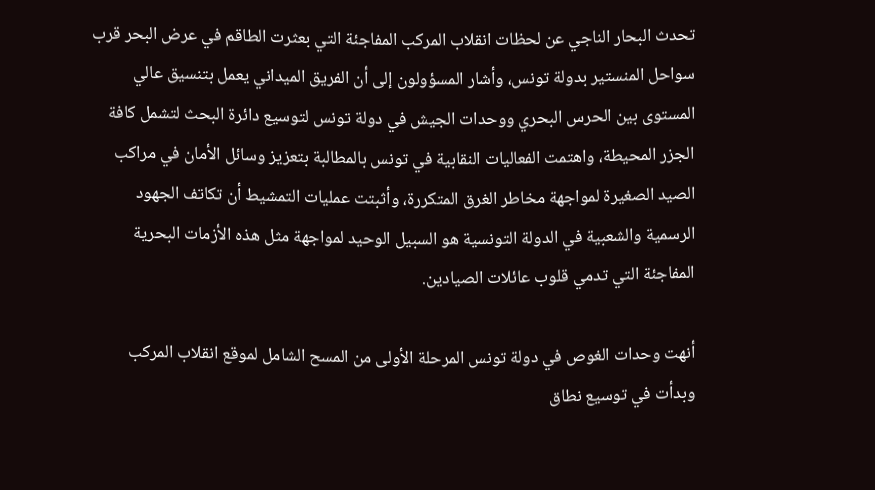تحدث البحار الناجي عن لحظات انقلاب المركب المفاجئة التي بعثرت الطاقم في عرض البحر قرب سواحل المنستير بدولة تونس، وأشار المسؤولون إلى أن الفريق الميداني يعمل بتنسيق عالي المستوى بين الحرس البحري ووحدات الجيش في دولة تونس لتوسيع دائرة البحث لتشمل كافة الجزر المحيطة، واهتمت الفعاليات النقابية في تونس بالمطالبة بتعزيز وسائل الأمان في مراكب الصيد الصغيرة لمواجهة مخاطر الغرق المتكررة، وأثبتت عمليات التمشيط أن تكاتف الجهود الرسمية والشعبية في الدولة التونسية هو السبيل الوحيد لمواجهة مثل هذه الأزمات البحرية المفاجئة التي تدمي قلوب عائلات الصيادين.

أنهت وحدات الغوص في دولة تونس المرحلة الأولى من المسح الشامل لموقع انقلاب المركب وبدأت في توسيع نطاق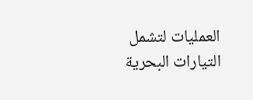العمليات لتشمل التيارات البحرية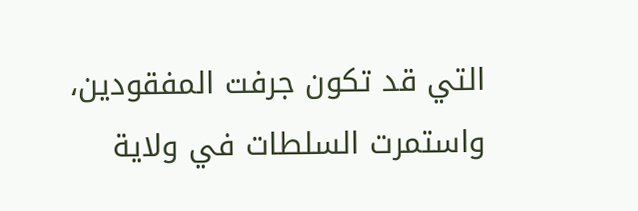التي قد تكون جرفت المفقودين، واستمرت السلطات في ولاية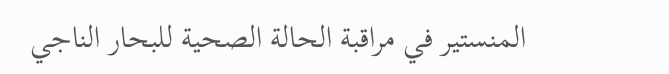المنستير في مراقبة الحالة الصحية للبحار الناجي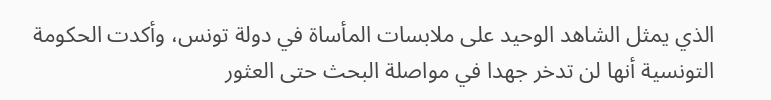الذي يمثل الشاهد الوحيد على ملابسات المأساة في دولة تونس، وأكدت الحكومة التونسية أنها لن تدخر جهدا في مواصلة البحث حتى العثور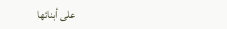على أبنائها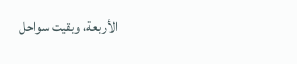الأربعة، وبقيت سواحل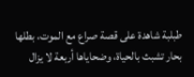طبلبة شاهدة على قصة صراع مع الموت، بطلها بحار تشبث بالحياة، وضحاياها أربعة لا يزال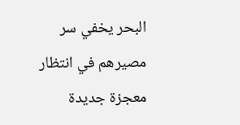البحر يخفي سر مصيرهم في انتظار معجزة جديدة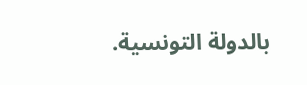بالدولة التونسية.